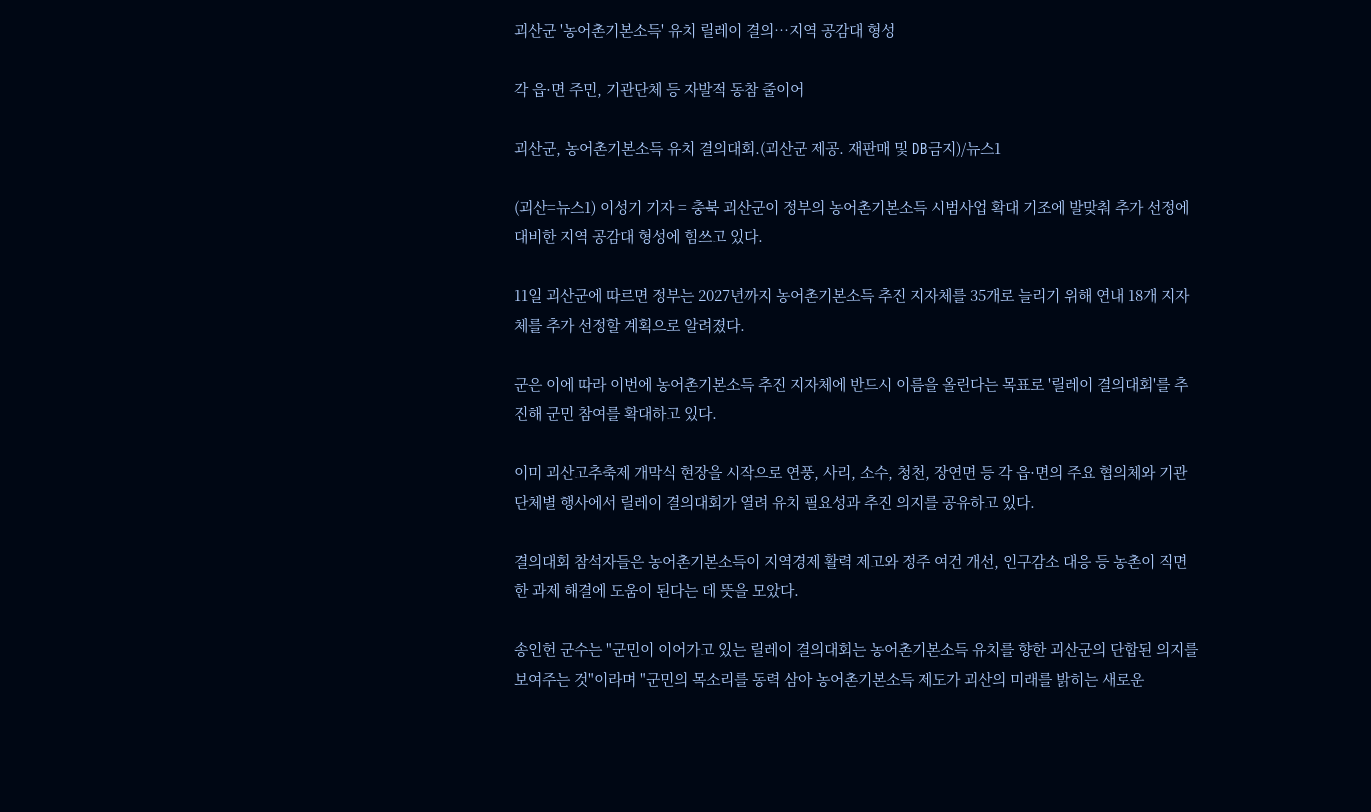괴산군 '농어촌기본소득' 유치 릴레이 결의…지역 공감대 형성

각 읍·면 주민, 기관단체 등 자발적 동참 줄이어

괴산군, 농어촌기본소득 유치 결의대회.(괴산군 제공. 재판매 및 DB금지)/뉴스1

(괴산=뉴스1) 이성기 기자 = 충북 괴산군이 정부의 농어촌기본소득 시범사업 확대 기조에 발맞춰 추가 선정에 대비한 지역 공감대 형성에 힘쓰고 있다.

11일 괴산군에 따르면 정부는 2027년까지 농어촌기본소득 추진 지자체를 35개로 늘리기 위해 연내 18개 지자체를 추가 선정할 계획으로 알려졌다.

군은 이에 따라 이번에 농어촌기본소득 추진 지자체에 반드시 이름을 올린다는 목표로 '릴레이 결의대회'를 추진해 군민 참여를 확대하고 있다.

이미 괴산고추축제 개막식 현장을 시작으로 연풍, 사리, 소수, 청천, 장연면 등 각 읍·면의 주요 협의체와 기관단체별 행사에서 릴레이 결의대회가 열려 유치 필요성과 추진 의지를 공유하고 있다.

결의대회 참석자들은 농어촌기본소득이 지역경제 활력 제고와 정주 여건 개선, 인구감소 대응 등 농촌이 직면한 과제 해결에 도움이 된다는 데 뜻을 모았다.

송인헌 군수는 "군민이 이어가고 있는 릴레이 결의대회는 농어촌기본소득 유치를 향한 괴산군의 단합된 의지를 보여주는 것"이라며 "군민의 목소리를 동력 삼아 농어촌기본소득 제도가 괴산의 미래를 밝히는 새로운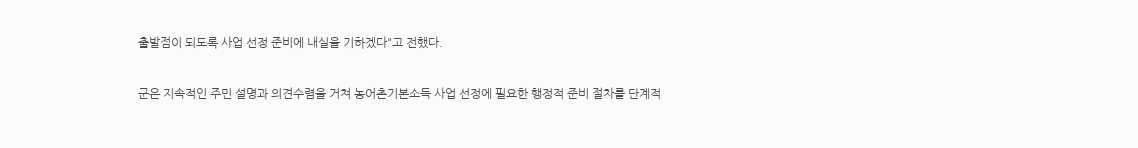출발점이 되도록 사업 선정 준비에 내실을 기하겠다"고 전했다.

군은 지속적인 주민 설명과 의견수렴을 거쳐 농어촌기본소득 사업 선정에 필요한 행정적 준비 절차를 단계적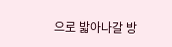으로 밟아나갈 방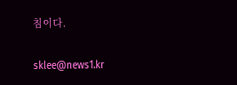침이다.

sklee@news1.kr